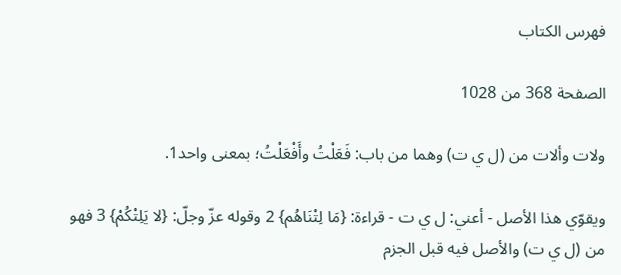فهرس الكتاب

الصفحة 368 من 1028

ولات وألات من (ل ي ت) وهما من باب: فَعَلْتُ وأَفْعَلْتُ؛ بمعنى واحد1.

ويقوّي هذا الأصل - أعني: ل ي ت - قراءة: {مَا لِتْنَاهُم} 2 وقوله عزّ وجلّ: {لا يَلِتْكُمْ} 3 فهو من (ل ي ت) والأصل فيه قبل الجزم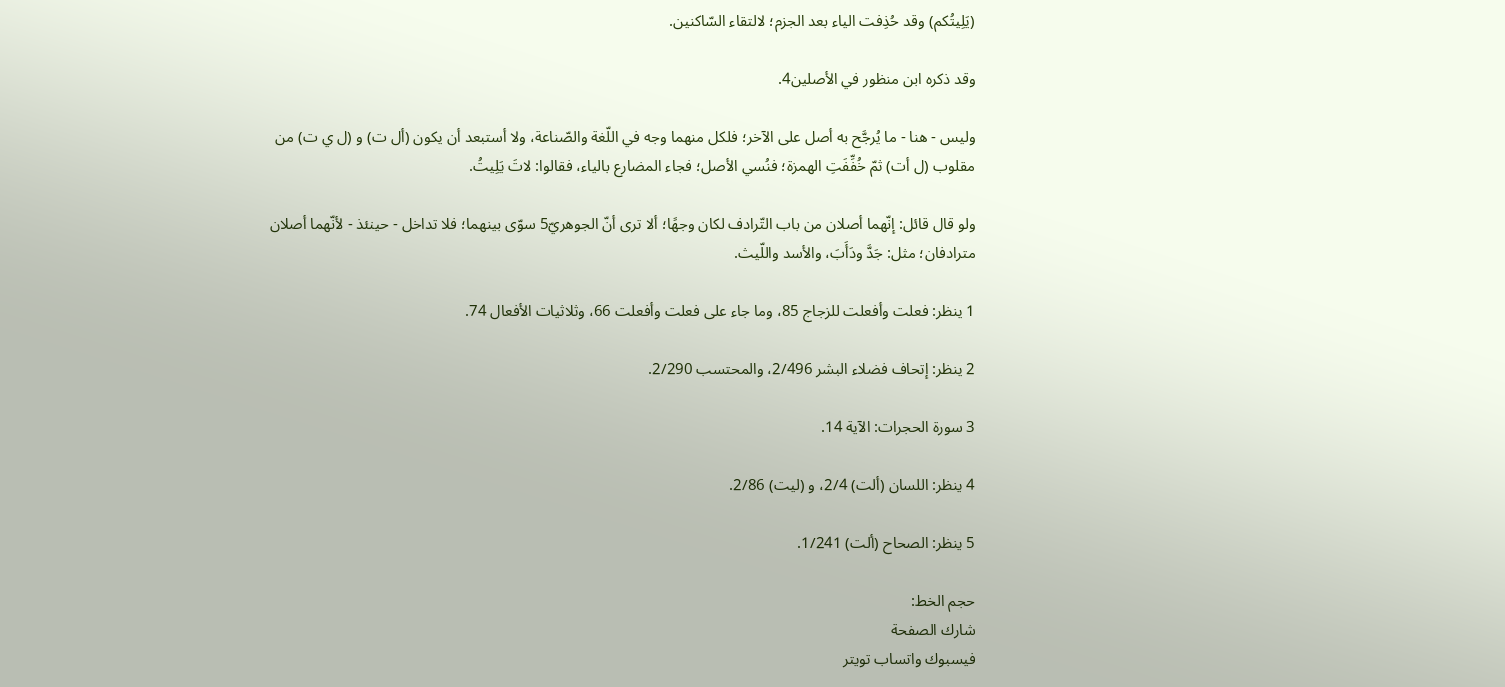(يَلِيتُكم) وقد حُذِفت الياء بعد الجزم؛ لالتقاء السّاكنين.

وقد ذكره ابن منظور في الأصلين4.

وليس - هنا - ما يُرجَّح به أصل على الآخر؛ فلكل منهما وجه في اللّغة والصّناعة، ولا أستبعد أن يكون (أل ت) و (ل ي ت) من مقلوب (ل أت) ثمّ خُفِّفَتِ الهمزة؛ فنُسي الأصل؛ فجاء المضارع بالياء، فقالوا: لاتَ يَلِيتُ.

ولو قال قائل: إنّهما أصلان من باب التّرادف لكان وجهًا؛ ألا ترى أنّ الجوهريّ5 سوّى بينهما؛ فلا تداخل - حينئذ - لأنّهما أصلان مترادفان؛ مثل: جَدَّ ودَأَبَ، والأسد واللّيث.

1 ينظر: فعلت وأفعلت للزجاج 85، وما جاء على فعلت وأفعلت 66، وثلاثيات الأفعال 74.

2 ينظر: إتحاف فضلاء البشر 2/496، والمحتسب 2/290.

3 سورة الحجرات: الآية 14.

4 ينظر: اللسان (ألت) 2/4، و (ليت) 2/86.

5 ينظر: الصحاح (ألت) 1/241.

حجم الخط:
شارك الصفحة
فيسبوك واتساب تويتر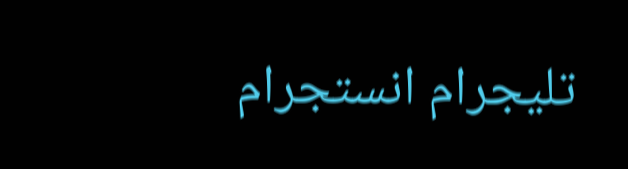تليجرام انستجرام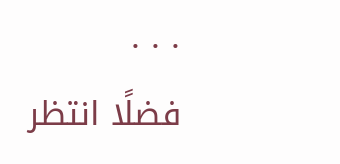. . .
فضلًا انتظر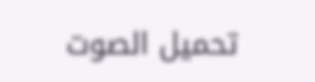تحميل الصوت